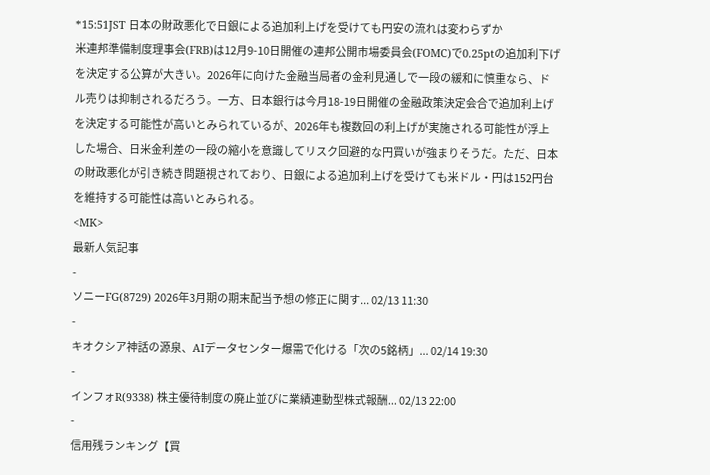*15:51JST 日本の財政悪化で日銀による追加利上げを受けても円安の流れは変わらずか
米連邦準備制度理事会(FRB)は12月9-10日開催の連邦公開市場委員会(FOMC)で0.25ptの追加利下げを決定する公算が大きい。2026年に向けた金融当局者の金利見通しで一段の緩和に慎重なら、ドル売りは抑制されるだろう。一方、日本銀行は今月18-19日開催の金融政策決定会合で追加利上げを決定する可能性が高いとみられているが、2026年も複数回の利上げが実施される可能性が浮上した場合、日米金利差の一段の縮小を意識してリスク回避的な円買いが強まりそうだ。ただ、日本の財政悪化が引き続き問題視されており、日銀による追加利上げを受けても米ドル・円は152円台を維持する可能性は高いとみられる。
<MK>
最新人気記事
-
ソニーFG(8729) 2026年3月期の期末配当予想の修正に関す... 02/13 11:30
-
キオクシア神話の源泉、AIデータセンター爆需で化ける「次の5銘柄」... 02/14 19:30
-
インフォR(9338) 株主優待制度の廃止並びに業績連動型株式報酬... 02/13 22:00
-
信用残ランキング【買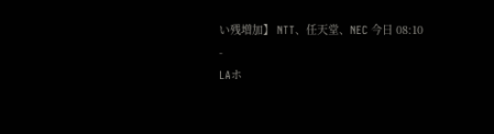い残増加】 NTT、任天堂、NEC 今日 08:10
-
LAホ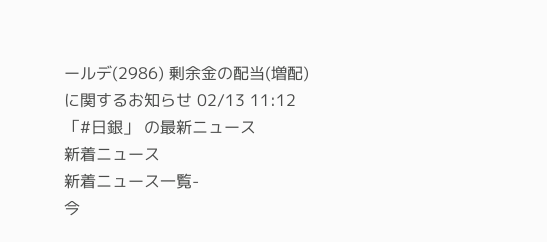ールデ(2986) 剰余金の配当(増配)に関するお知らせ 02/13 11:12
「#日銀」 の最新ニュース
新着ニュース
新着ニュース一覧-
今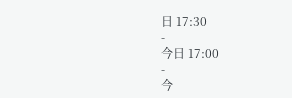日 17:30
-
今日 17:00
-
今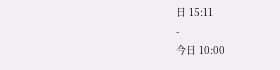日 15:11
-
今日 10:00